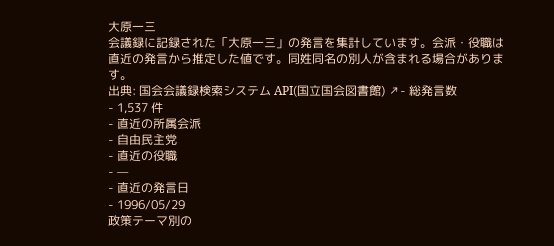大原一三
会議録に記録された「大原一三」の発言を集計しています。会派・役職は直近の発言から推定した値です。同姓同名の別人が含まれる場合があります。
出典: 国会会議録検索システム API(国立国会図書館) ↗- 総発言数
- 1,537 件
- 直近の所属会派
- 自由民主党
- 直近の役職
- —
- 直近の発言日
- 1996/05/29
政策テーマ別の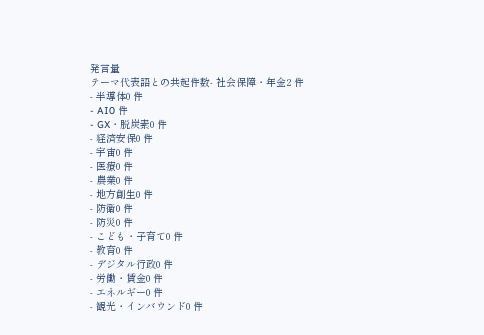発言量
テーマ代表語との共起件数- 社会保障・年金2 件
- 半導体0 件
- AI0 件
- GX・脱炭素0 件
- 経済安保0 件
- 宇宙0 件
- 医療0 件
- 農業0 件
- 地方創生0 件
- 防衛0 件
- 防災0 件
- こども・子育て0 件
- 教育0 件
- デジタル行政0 件
- 労働・賃金0 件
- エネルギー0 件
- 観光・インバウンド0 件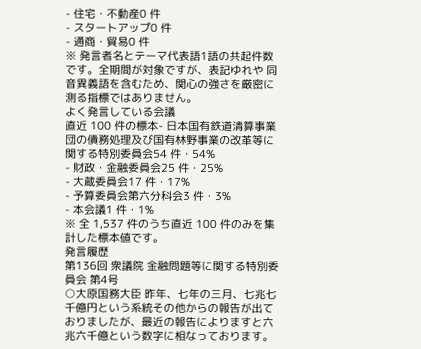- 住宅・不動産0 件
- スタートアップ0 件
- 通商・貿易0 件
※ 発言者名とテーマ代表語1語の共起件数です。全期間が対象ですが、表記ゆれや 同音異義語を含むため、関心の強さを厳密に測る指標ではありません。
よく発言している会議
直近 100 件の標本- 日本国有鉄道清算事業団の債務処理及び国有林野事業の改革等に関する特別委員会54 件・54%
- 財政・金融委員会25 件・25%
- 大蔵委員会17 件・17%
- 予算委員会第六分科会3 件・3%
- 本会議1 件・1%
※ 全 1,537 件のうち直近 100 件のみを集計した標本値です。
発言履歴
第136回 衆議院 金融問題等に関する特別委員会 第4号
○大原国務大臣 昨年、七年の三月、七兆七千億円という系統その他からの報告が出ておりましたが、最近の報告によりますと六兆六千億という数字に相なっております。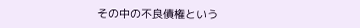その中の不良債権という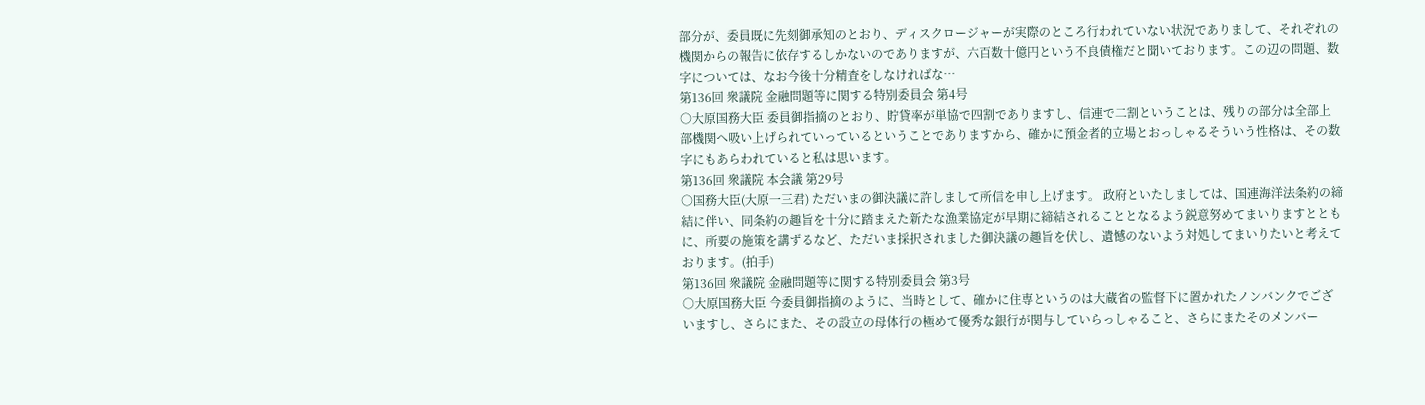部分が、委員既に先刻御承知のとおり、ディスクロージャーが実際のところ行われていない状況でありまして、それぞれの機関からの報告に依存するしかないのでありますが、六百数十億円という不良債権だと聞いております。この辺の問題、数字については、なお今後十分精査をしなければな…
第136回 衆議院 金融問題等に関する特別委員会 第4号
○大原国務大臣 委員御指摘のとおり、貯貸率が単協で四割でありますし、信連で二割ということは、残りの部分は全部上部機関へ吸い上げられていっているということでありますから、確かに預金者的立場とおっしゃるそういう性格は、その数字にもあらわれていると私は思います。
第136回 衆議院 本会議 第29号
○国務大臣(大原一三君) ただいまの御決議に許しまして所信を申し上げます。 政府といたしましては、国連海洋法条約の締結に伴い、同条約の趣旨を十分に踏まえた新たな漁業協定が早期に締結されることとなるよう鋭意努めてまいりますとともに、所要の施策を講ずるなど、ただいま採択されました御決議の趣旨を伏し、遺憾のないよう対処してまいりたいと考えております。(拍手)
第136回 衆議院 金融問題等に関する特別委員会 第3号
○大原国務大臣 今委員御指摘のように、当時として、確かに住専というのは大蔵省の監督下に置かれたノンバンクでございますし、さらにまた、その設立の母体行の極めて優秀な銀行が関与していらっしゃること、さらにまたそのメンバー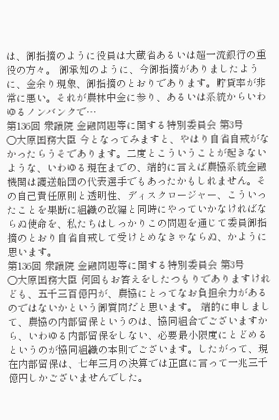は、御指摘のように役員は大蔵省あるいは超一流銀行の重役の方々。 御承知のように、今御指摘がありましたように、金余り現象、御指摘のとおりであります。貯貸率が非常に悪い。それが農林中金に参り、あるいは系統からいわゆるノンバンクで…
第136回 衆議院 金融問題等に関する特別委員会 第3号
○大原国務大臣 今となってみますと、やはり自省自戒がなかったらうそであります。二度とこういうことが起きないような、いわゆる現在までの、端的に言えば農協系統金融機関は護送船団の代表選手でもあったかもしれません。その自己責任原則と透明性、ディスクロージャー、こういったことを果断に組織の改編と同時にやっていかなければならぬ使命を、私たちはしっかりこの問題を通じて委員御指摘のとおり自省自戒して受けとめなきゃならぬ、かように思います。
第136回 衆議院 金融問題等に関する特別委員会 第3号
○大原国務大臣 何回もお答えをしたつもりでありますけれども、五千三百億円が、農協にとってなお負担余力があるのではないかという御質問だと思います。 端的に申しまして、農協の内部留保というのは、協同組合でございますから、いわゆる内部留保をしない、必要最小限度にとどめるというのが協同組織の本則でございます。したがって、現在内部留保は、七年三月の決算では正直に言って一兆三千億円しかございませんでした。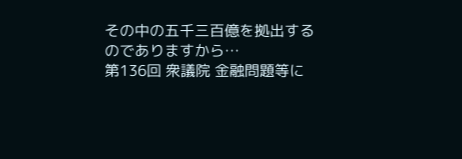その中の五千三百億を拠出するのでありますから…
第136回 衆議院 金融問題等に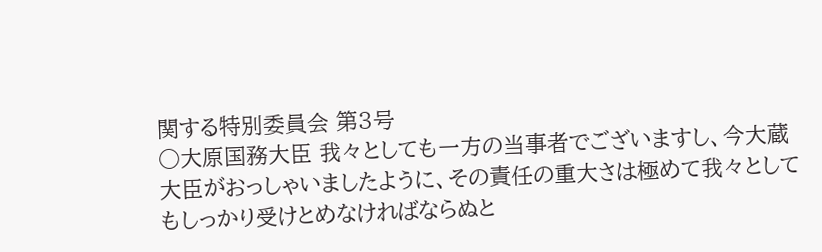関する特別委員会 第3号
○大原国務大臣 我々としても一方の当事者でございますし、今大蔵大臣がおっしゃいましたように、その責任の重大さは極めて我々としてもしっかり受けとめなければならぬと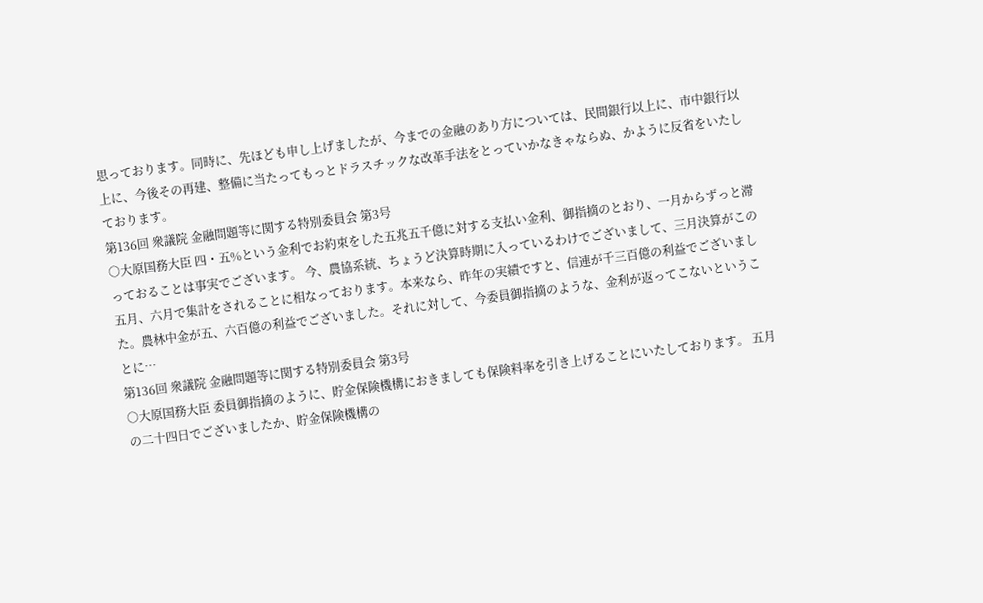思っております。同時に、先ほども申し上げましたが、今までの金融のあり方については、民間銀行以上に、市中銀行以上に、今後その再建、整備に当たってもっとドラスチックな改革手法をとっていかなきゃならぬ、かように反省をいたしております。
第136回 衆議院 金融問題等に関する特別委員会 第3号
○大原国務大臣 四・五%という金利でお約束をした五兆五千億に対する支払い金利、御指摘のとおり、一月からずっと滞っておることは事実でございます。 今、農協系統、ちょうど決算時期に入っているわけでございまして、三月決算がこの五月、六月で集計をされることに相なっております。本来なら、昨年の実績ですと、信連が千三百億の利益でございました。農林中金が五、六百億の利益でございました。それに対して、今委員御指摘のような、金利が返ってこないということに…
第136回 衆議院 金融問題等に関する特別委員会 第3号
○大原国務大臣 委員御指摘のように、貯金保険機構におきましても保険料率を引き上げることにいたしております。 五月の二十四日でございましたか、貯金保険機構の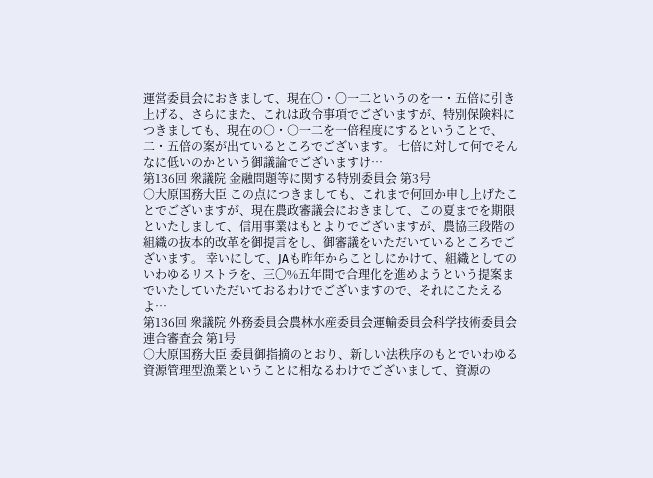運営委員会におきまして、現在〇・〇一二というのを一・五倍に引き上げる、さらにまた、これは政令事項でございますが、特別保険料につきましても、現在の○・○一二を一倍程度にするということで、二・五倍の案が出ているところでございます。 七倍に対して何でそんなに低いのかという御議論でございますけ…
第136回 衆議院 金融問題等に関する特別委員会 第3号
○大原国務大臣 この点につきましても、これまで何回か申し上げたことでございますが、現在農政審議会におきまして、この夏までを期限といたしまして、信用事業はもとよりでございますが、農協三段階の組織の抜本的改革を御提言をし、御審議をいただいているところでございます。 幸いにして、JAも昨年からことしにかけて、組織としてのいわゆるリストラを、三〇%五年間で合理化を進めようという提案までいたしていただいておるわけでございますので、それにこたえるよ…
第136回 衆議院 外務委員会農林水産委員会運輸委員会科学技術委員会連合審査会 第1号
○大原国務大臣 委員御指摘のとおり、新しい法秩序のもとでいわゆる資源管理型漁業ということに相なるわけでございまして、資源の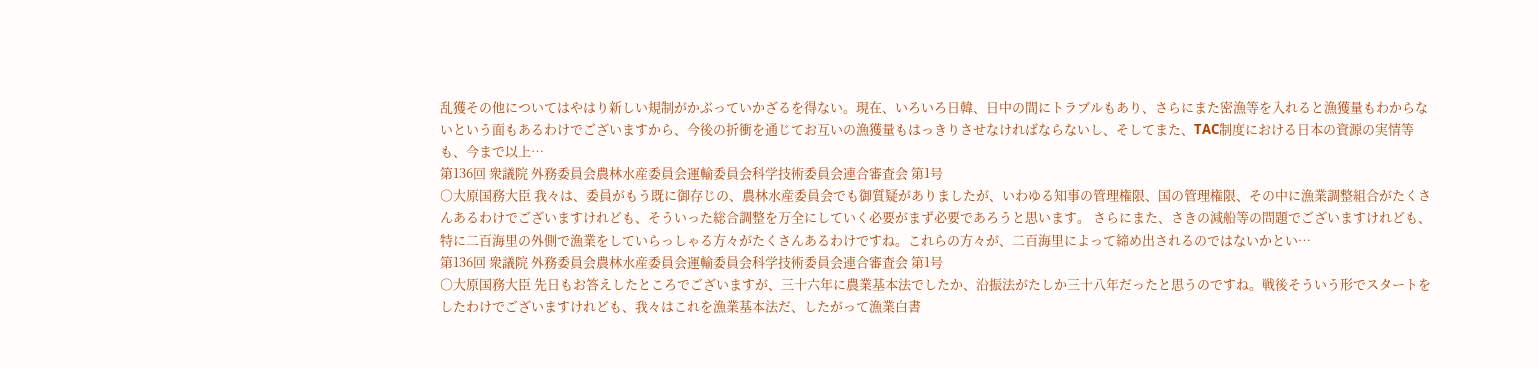乱獲その他についてはやはり新しい規制がかぶっていかざるを得ない。現在、いろいろ日韓、日中の間にトラブルもあり、さらにまた密漁等を入れると漁獲量もわからないという面もあるわけでございますから、今後の折衝を通じてお互いの漁獲量もはっきりさせなければならないし、そしてまた、TAC制度における日本の資源の実情等も、今まで以上…
第136回 衆議院 外務委員会農林水産委員会運輸委員会科学技術委員会連合審査会 第1号
○大原国務大臣 我々は、委員がもう既に御存じの、農林水産委員会でも御質疑がありましたが、いわゆる知事の管理権限、国の管理権限、その中に漁業調整組合がたくさんあるわけでございますけれども、そういった総合調整を万全にしていく必要がまず必要であろうと思います。 さらにまた、さきの減船等の問題でございますけれども、特に二百海里の外側で漁業をしていらっしゃる方々がたくさんあるわけですね。これらの方々が、二百海里によって締め出されるのではないかとい…
第136回 衆議院 外務委員会農林水産委員会運輸委員会科学技術委員会連合審査会 第1号
○大原国務大臣 先日もお答えしたところでございますが、三十六年に農業基本法でしたか、沿振法がたしか三十八年だったと思うのですね。戦後そういう形でスタートをしたわけでございますけれども、我々はこれを漁業基本法だ、したがって漁業白書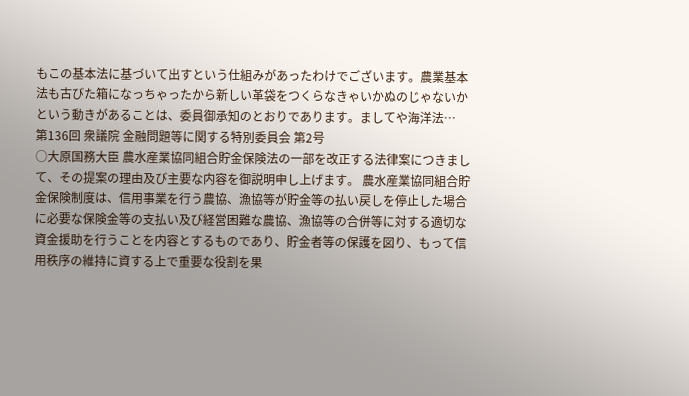もこの基本法に基づいて出すという仕組みがあったわけでございます。農業基本法も古びた箱になっちゃったから新しい革袋をつくらなきゃいかぬのじゃないかという動きがあることは、委員御承知のとおりであります。ましてや海洋法…
第136回 衆議院 金融問題等に関する特別委員会 第2号
○大原国務大臣 農水産業協同組合貯金保険法の一部を改正する法律案につきまして、その提案の理由及び主要な内容を御説明申し上げます。 農水産業協同組合貯金保険制度は、信用事業を行う農協、漁協等が貯金等の払い戻しを停止した場合に必要な保険金等の支払い及び経営困難な農協、漁協等の合併等に対する適切な資金援助を行うことを内容とするものであり、貯金者等の保護を図り、もって信用秩序の維持に資する上で重要な役割を果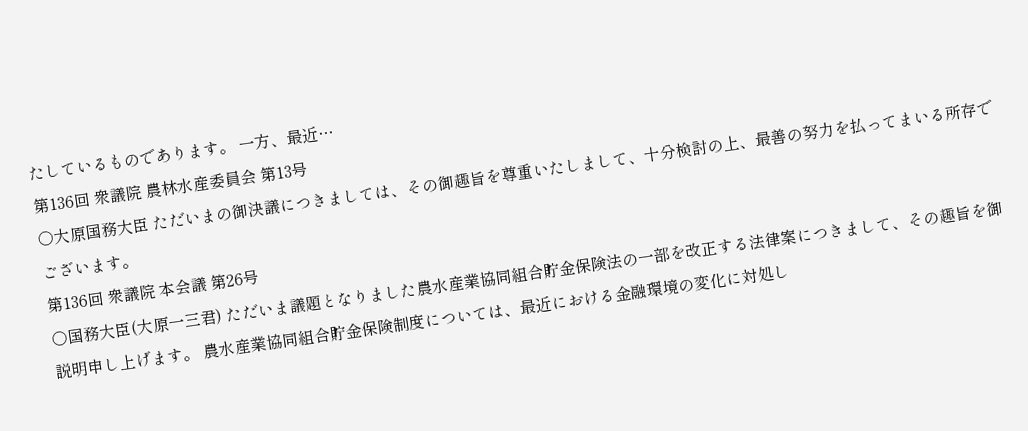たしているものであります。 一方、最近…
第136回 衆議院 農林水産委員会 第13号
○大原国務大臣 ただいまの御決議につきましては、その御趣旨を尊重いたしまして、十分検討の上、最善の努力を払ってまいる所存でございます。
第136回 衆議院 本会議 第26号
○国務大臣(大原一三君) ただいま議題となりました農水産業協同組合貯金保険法の一部を改正する法律案につきまして、その趣旨を御説明申し上げます。 農水産業協同組合貯金保険制度については、最近における金融環境の変化に対処し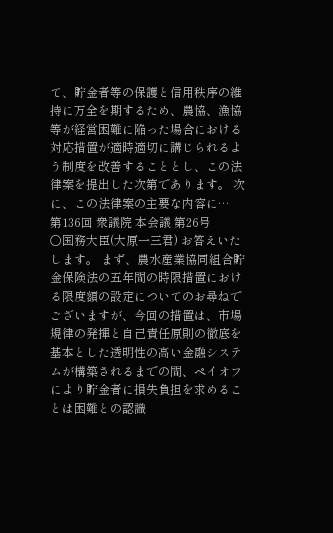て、貯金者等の保護と信用秩序の維持に万全を期するため、農協、漁協等が経営困難に陥った場合における対応措置が適時適切に講じられるよう制度を改善することとし、この法律案を提出した次第であります。 次に、この法律案の主要な内容に…
第136回 衆議院 本会議 第26号
○国務大臣(大原一三君) お答えいたします。 まず、農水産業協同組合貯金保険法の五年間の時限措置における限度額の設定についてのお尋ねでございますが、今回の措置は、市場規律の発揮と自己責任原則の徹底を基本とした透明性の高い金融システムが構築されるまでの間、ペイオフにより貯金者に損失負担を求めることは困難との認識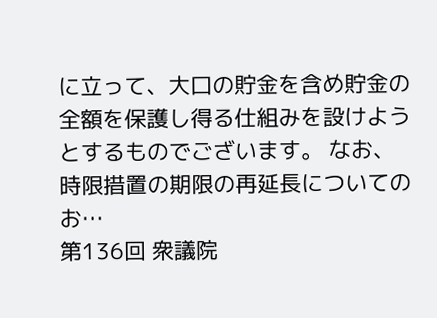に立って、大口の貯金を含め貯金の全額を保護し得る仕組みを設けようとするものでございます。 なお、時限措置の期限の再延長についてのお…
第136回 衆議院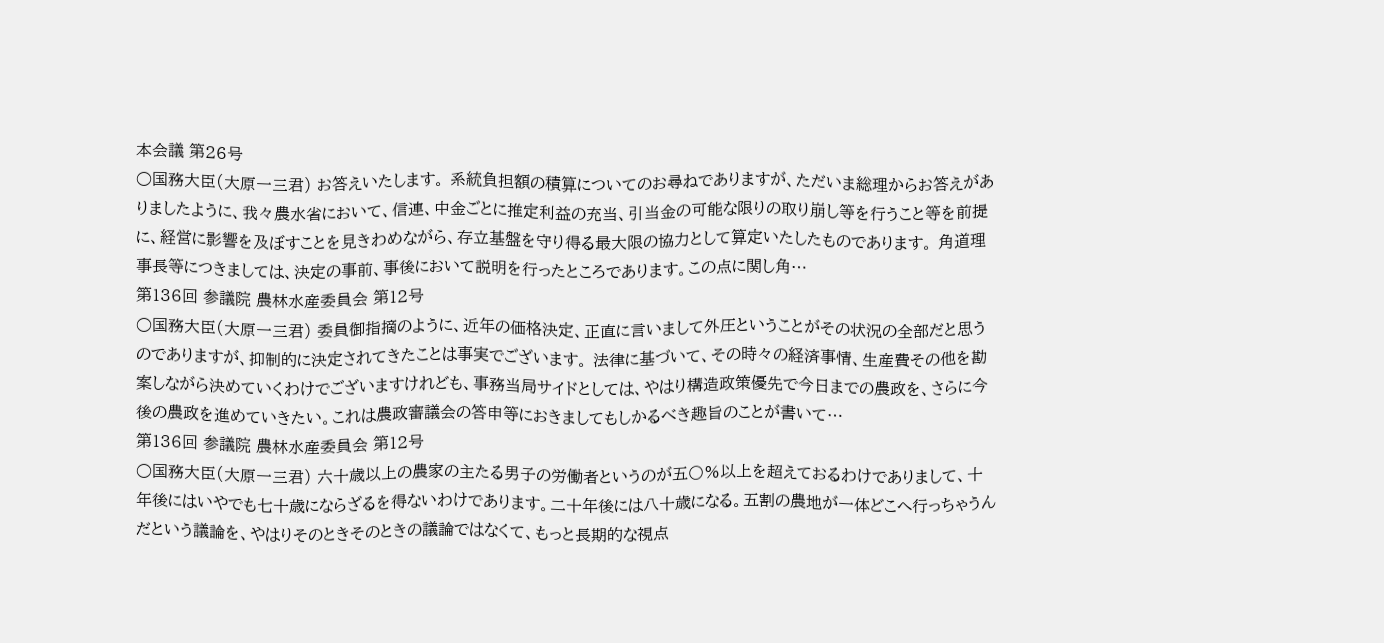本会議 第26号
○国務大臣(大原一三君) お答えいたします。 系統負担額の積算についてのお尋ねでありますが、ただいま総理からお答えがありましたように、我々農水省において、信連、中金ごとに推定利益の充当、引当金の可能な限りの取り崩し等を行うこと等を前提に、経営に影響を及ぼすことを見きわめながら、存立基盤を守り得る最大限の協力として算定いたしたものであります。 角道理事長等につきましては、決定の事前、事後において説明を行ったところであります。この点に関し角…
第136回 参議院 農林水産委員会 第12号
○国務大臣(大原一三君) 委員御指摘のように、近年の価格決定、正直に言いまして外圧ということがその状況の全部だと思うのでありますが、抑制的に決定されてきたことは事実でございます。 法律に基づいて、その時々の経済事情、生産費その他を勘案しながら決めていくわけでございますけれども、事務当局サイドとしては、やはり構造政策優先で今日までの農政を、さらに今後の農政を進めていきたい。これは農政審議会の答申等におきましてもしかるべき趣旨のことが書いて…
第136回 参議院 農林水産委員会 第12号
○国務大臣(大原一三君) 六十歳以上の農家の主たる男子の労働者というのが五〇%以上を超えておるわけでありまして、十年後にはいやでも七十歳にならざるを得ないわけであります。二十年後には八十歳になる。五割の農地が一体どこへ行っちゃうんだという議論を、やはりそのときそのときの議論ではなくて、もっと長期的な視点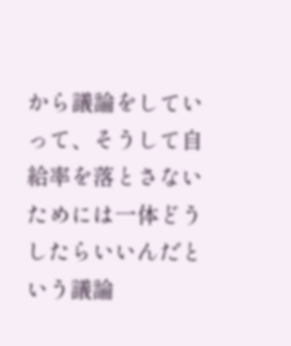から議論をしていって、そうして自給率を落とさないためには一体どうしたらいいんだという議論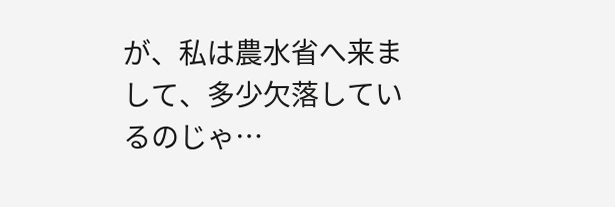が、私は農水省へ来まして、多少欠落しているのじゃ…